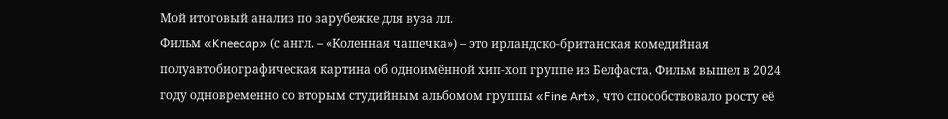Мой итоговый анализ по зарубежке для вуза лл.
Фильм «Kneecap» (с англ. – «Коленная чашечка») – это ирландско-британская комедийная полуавтобиографическая картина об одноимённой хип-хоп группе из Белфаста. Фильм вышел в 2024 году одновременно со вторым студийным альбомом группы «Fine Art», что способствовало росту её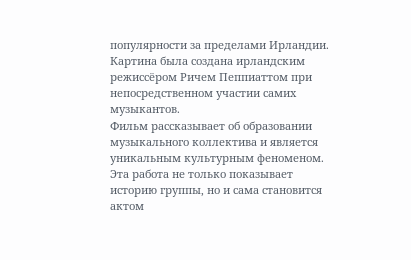популярности за пределами Ирландии. Картина была создана ирландским режиссёром Ричем Пеппиаттом при непосредственном участии самих музыкантов.
Фильм рассказывает об образовании музыкального коллектива и является уникальным культурным феноменом. Эта работа не только показывает историю группы, но и сама становится актом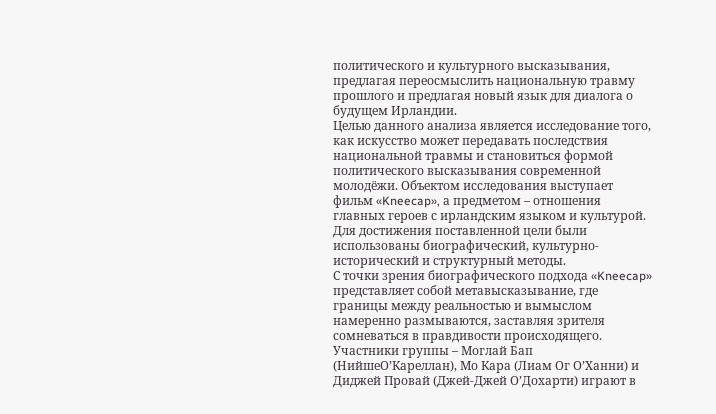политического и культурного высказывания, предлагая переосмыслить национальную травму прошлого и предлагая новый язык для диалога о будущем Ирландии.
Целью данного анализа является исследование того, как искусство может передавать последствия национальной травмы и становиться формой политического высказывания современной молодёжи. Объектом исследования выступает фильм «Kneecap», а предметом – отношения главных героев с ирландским языком и культурой. Для достижения поставленной цели были использованы биографический, культурно-исторический и структурный методы.
С точки зрения биографического подхода «Kneecap» представляет собой метавысказывание, где границы между реальностью и вымыслом намеренно размываются, заставляя зрителя сомневаться в правдивости происходящего. Участники группы – Моглай Бап (НийшеО’Кареллан), Мо Кара (Лиам Ог О’Ханни) и Диджей Провай (Джей-Джей О’Дохарти) играют в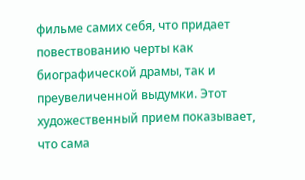фильме самих себя, что придает повествованию черты как биографической драмы, так и преувеличенной выдумки. Этот художественный прием показывает, что сама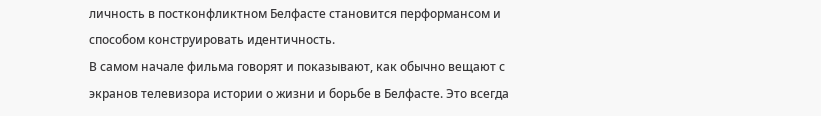личность в постконфликтном Белфасте становится перформансом и способом конструировать идентичность.
В самом начале фильма говорят и показывают, как обычно вещают с экранов телевизора истории о жизни и борьбе в Белфасте. Это всегда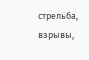стрельба, взрывы,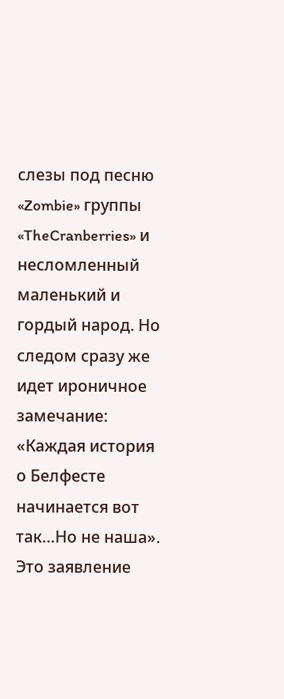слезы под песню «Zombie» группы «TheCranberries» и несломленный маленький и гордый народ. Но следом сразу же идет ироничное замечание: «Каждая история о Белфесте начинается вот так…Но не наша». Это заявление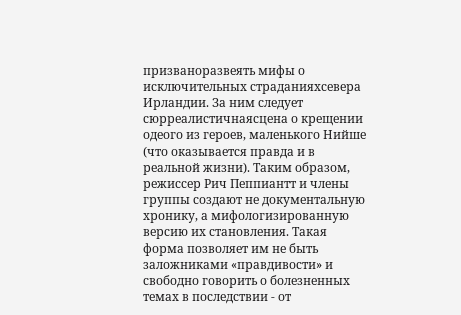призваноразвеять мифы о исключительных страданияхсевера Ирландии. За ним следует сюрреалистичнаясцена о крещении одеого из героев, маленького Нийше (что оказывается правда и в реальной жизни). Таким образом, режиссер Рич Пеппиантт и члены группы создают не документальную хронику, а мифологизированную версию их становления. Такая форма позволяет им не быть заложниками «правдивости» и свободно говорить о болезненных темах в последствии - от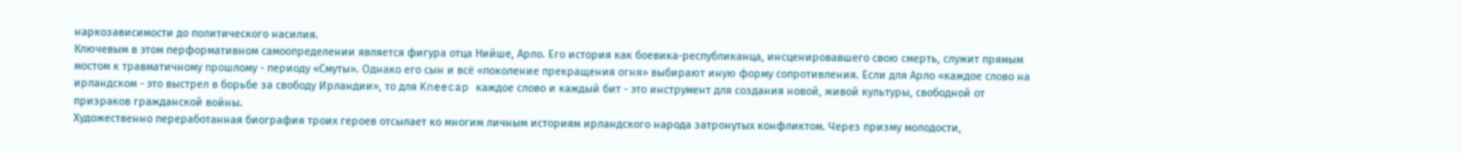наркозависимости до политического насилия.
Ключевым в этом перформативном самоопределении является фигура отца Нийше, Арло. Его история как боевика-республиканца, инсценировавшего свою смерть, служит прямым мостом к травматичному прошлому - периоду «Смуты». Однако его сын и всё «поколение прекращения огня» выбирают иную форму сопротивления. Если для Арло «каждое слово на ирландском - это выстрел в борьбе за свободу Ирландии», то для Kneecap каждое слово и каждый бит - это инструмент для создания новой, живой культуры, свободной от призраков гражданской войны.
Художественно переработанная биография троих героев отсылает ко многим личным историям ирландского народа затронутых конфликтом. Через призму молодости,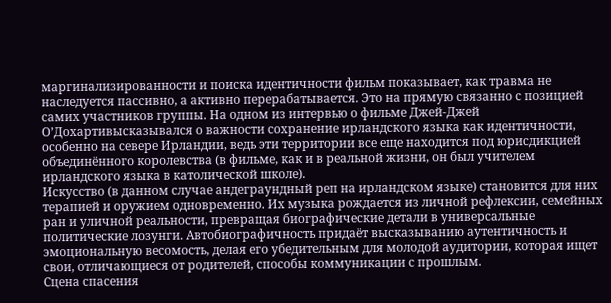маргинализированности и поиска идентичности фильм показывает, как травма не наследуется пассивно, а активно перерабатывается. Это на прямую связанно с позицией самих участников группы. На одном из интервью о фильме Джей-Джей О’Дохартивысказывался о важности сохранение ирландского языка как идентичности, особенно на севере Ирландии, ведь эти территории все еще находится под юрисдикцией объединённого королевства (в фильме, как и в реальной жизни, он был учителем ирландского языка в католической школе).
Искусство (в данном случае андеграундный реп на ирландском языке) становится для них терапией и оружием одновременно. Их музыка рождается из личной рефлексии, семейных ран и уличной реальности, превращая биографические детали в универсальные политические лозунги. Автобиографичность придаёт высказыванию аутентичность и эмоциональную весомость, делая его убедительным для молодой аудитории, которая ищет свои, отличающиеся от родителей, способы коммуникации с прошлым.
Сцена спасения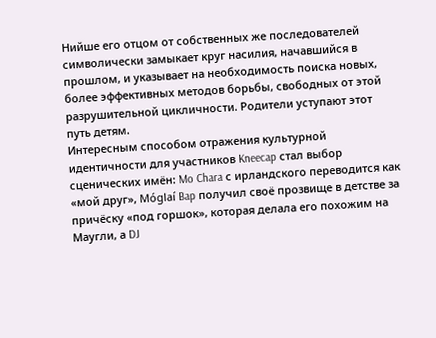Нийше его отцом от собственных же последователей символически замыкает круг насилия, начавшийся в прошлом, и указывает на необходимость поиска новых, более эффективных методов борьбы, свободных от этой разрушительной цикличности. Родители уступают этот путь детям.
Интересным способом отражения культурной идентичности для участников Kneecap стал выбор сценических имён: Mo Chara с ирландского переводится как «мой друг», Móglaí Bap получил своё прозвище в детстве за причёску «под горшок», которая делала его похожим на Маугли, а DJ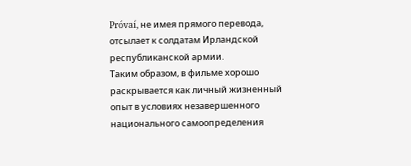Próvaí, не имея прямого перевода, отсылает к солдатам Ирландской республиканской армии.
Таким образом, в фильме хорошо раскрывается как личный жизненный опыт в условиях незавершенного национального самоопределения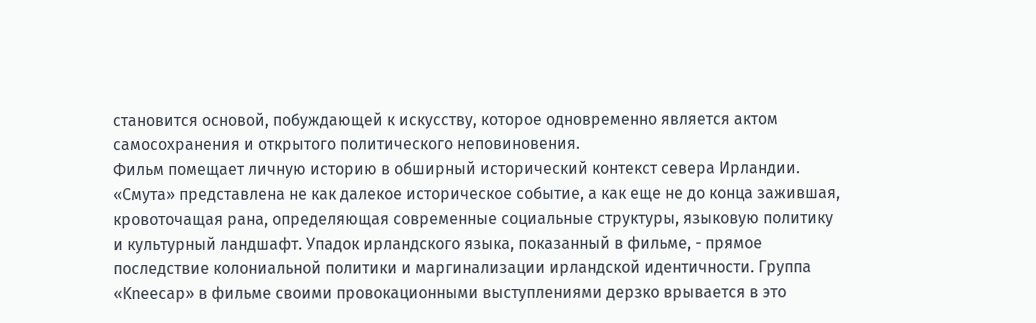становится основой, побуждающей к искусству, которое одновременно является актом самосохранения и открытого политического неповиновения.
Фильм помещает личную историю в обширный исторический контекст севера Ирландии. «Смута» представлена не как далекое историческое событие, а как еще не до конца зажившая, кровоточащая рана, определяющая современные социальные структуры, языковую политику и культурный ландшафт. Упадок ирландского языка, показанный в фильме, - прямое последствие колониальной политики и маргинализации ирландской идентичности. Группа «Kneecap» в фильме своими провокационными выступлениями дерзко врывается в это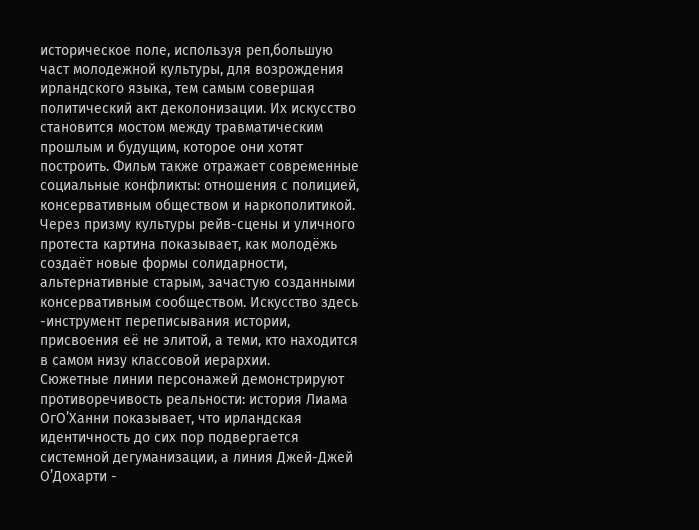историческое поле, используя реп,большую част молодежной культуры, для возрождения ирландского языка, тем самым совершая политический акт деколонизации. Их искусство становится мостом между травматическим прошлым и будущим, которое они хотят построить. Фильм также отражает современные социальные конфликты: отношения с полицией, консервативным обществом и наркополитикой. Через призму культуры рейв-сцены и уличного протеста картина показывает, как молодёжь создаёт новые формы солидарности, альтернативные старым, зачастую созданными консервативным сообществом. Искусство здесь -инструмент переписывания истории, присвоения её не элитой, а теми, кто находится в самом низу классовой иерархии.
Сюжетные линии персонажей демонстрируют противоречивость реальности: история Лиама ОгО’Ханни показывает, что ирландская идентичность до сих пор подвергается системной дегуманизации, а линия Джей-Джей О’Дохарти -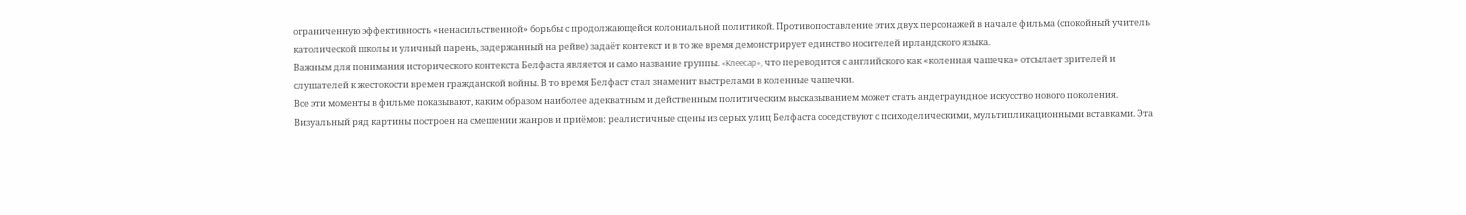ограниченную эффективность «ненасильственной» борьбы с продолжающейся колониальной политикой. Противопоставление этих двух персонажей в начале фильма (спокойный учитель католической школы и уличный парень, задержанный на рейве) задаёт контекст и в то же время демонстрирует единство носителей ирландского языка.
Важным для понимания исторического контекста Белфаста является и само название группы. «Kneecap», что переводится с английского как «коленная чашечка» отсылает зрителей и слушателей к жестокости времен гражданской войны. В то время Белфаст стал знаменит выстрелами в коленные чашечки.
Все эти моменты в фильме показывают, каким образом наиболее адекватным и действенным политическим высказыванием может стать андеграундное искусство нового поколения.
Визуальный ряд картины построен на смешении жанров и приёмов: реалистичные сцены из серых улиц Белфаста соседствуют с психоделическими, мультипликационными вставками. Эта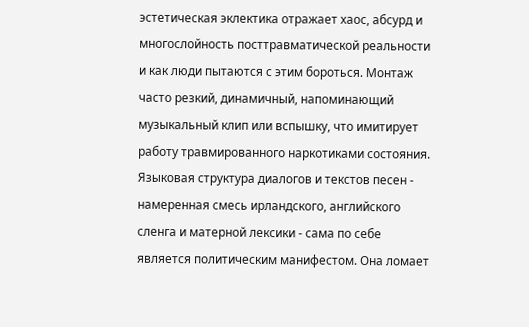эстетическая эклектика отражает хаос, абсурд и многослойность посттравматической реальности и как люди пытаются с этим бороться. Монтаж часто резкий, динамичный, напоминающий музыкальный клип или вспышку, что имитирует работу травмированного наркотиками состояния. Языковая структура диалогов и текстов песен - намеренная смесь ирландского, английского сленга и матерной лексики - сама по себе является политическим манифестом. Она ломает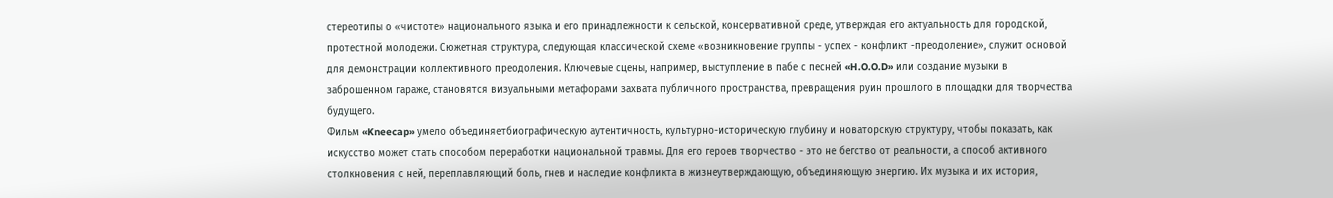стереотипы о «чистоте» национального языка и его принадлежности к сельской, консервативной среде, утверждая его актуальность для городской, протестной молодежи. Сюжетная структура, следующая классической схеме «возникновение группы - успех - конфликт -преодоление», служит основой для демонстрации коллективного преодоления. Ключевые сцены, например, выступление в пабе с песней «H.O.O.D» или создание музыки в заброшенном гараже, становятся визуальными метафорами захвата публичного пространства, превращения руин прошлого в площадки для творчества будущего.
Фильм «Kneecap» умело объединяетбиографическую аутентичность, культурно-историческую глубину и новаторскую структуру, чтобы показать, как искусство может стать способом переработки национальной травмы. Для его героев творчество - это не бегство от реальности, а способ активного столкновения с ней, переплавляющий боль, гнев и наследие конфликта в жизнеутверждающую, объединяющую энергию. Их музыка и их история,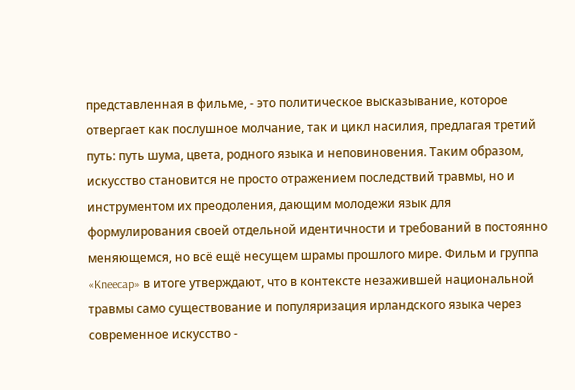представленная в фильме, - это политическое высказывание, которое отвергает как послушное молчание, так и цикл насилия, предлагая третий путь: путь шума, цвета, родного языка и неповиновения. Таким образом, искусство становится не просто отражением последствий травмы, но и инструментом их преодоления, дающим молодежи язык для формулирования своей отдельной идентичности и требований в постоянно меняющемся, но всё ещё несущем шрамы прошлого мире. Фильм и группа «Kneecap» в итоге утверждают, что в контексте незажившей национальной травмы само существование и популяризация ирландского языка через современное искусство -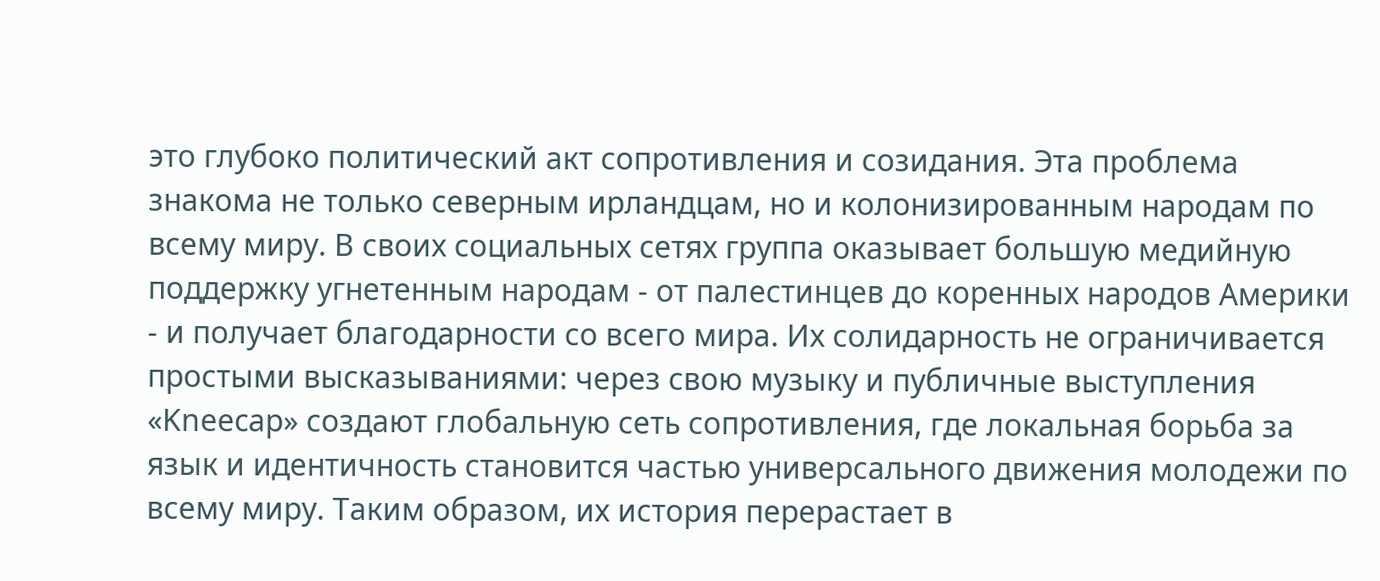это глубоко политический акт сопротивления и созидания. Эта проблема знакома не только северным ирландцам, но и колонизированным народам по всему миру. В своих социальных сетях группа оказывает большую медийную поддержку угнетенным народам - от палестинцев до коренных народов Америки - и получает благодарности со всего мира. Их солидарность не ограничивается простыми высказываниями: через свою музыку и публичные выступления «Kneecap» создают глобальную сеть сопротивления, где локальная борьба за язык и идентичность становится частью универсального движения молодежи по всему миру. Таким образом, их история перерастает в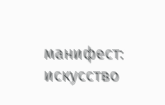манифест: искусство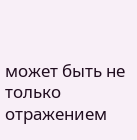может быть не только отражением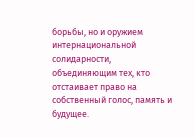борьбы, но и оружием интернациональной солидарности, объединяющим тех, кто отстаивает право на собственный голос, память и будущее.